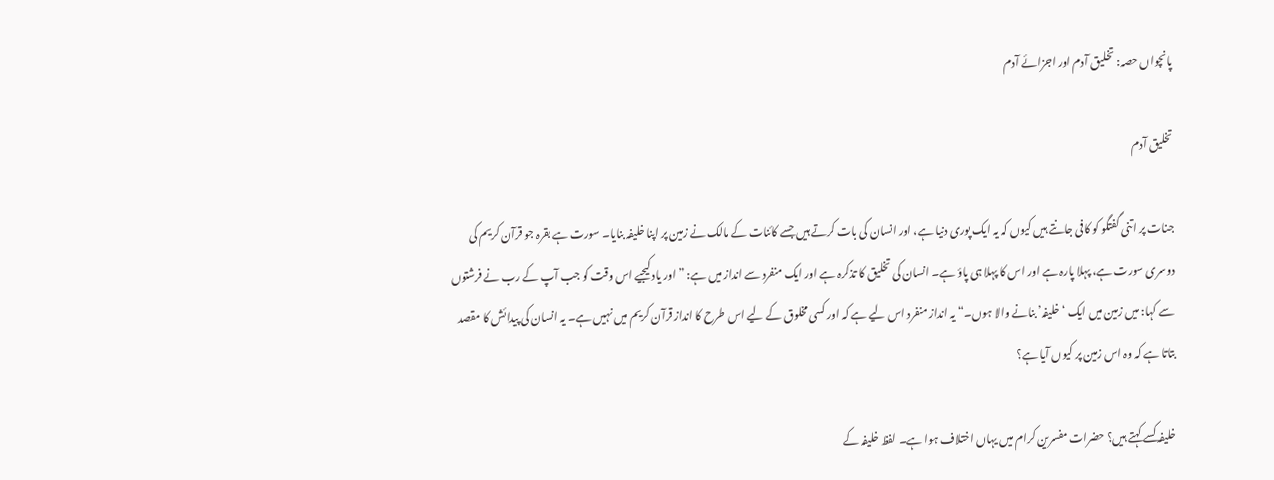پانچواں حصہ: تخلیق آدم اور اجزائے آدم

تخلیق آدم

جنات پر اتنی گفتگو کو کافی جانتے ہیں کیوں کہ یہ ایک پوری دنیا ہے، اور انسان کی بات کرتے ہیں جسے کائنات کے مالک نے زمین پر اپنا خلیفہ بنایا۔ سورت ہے بقرہ جو قرآن کریم کی دوسری سورت ہے، پہلا پارہ ہے اور اس کا پہلا ہی پاؤ ہے۔ انسان کی تخلیق کا تذکرہ ہے اور ایک منفرد سے انداز میں ہے: ”اور یاد کیجیے اس وقت کو جب آپ کے رب نے فرشتوں سے کہا: میں زمین میں ایک ‘خلیفہ’ بنانے والا ہوں۔“ یہ انداز منفرد اس لیے ہے کہ اور کسی مخلوق کے لیے اس طرح کا انداز قرآن کریم میں نہیں ہے۔ یہ انسان کی پیدائش کا مقصد بتاتا ہے کہ وہ اس زمین پر کیوں آیا ہے؟

خلیفہ کسے کہتے ہیں؟ حضرات مفسرین کرام میں یہاں اختلاف ہوا ہے۔ لفظ خلیفہ کے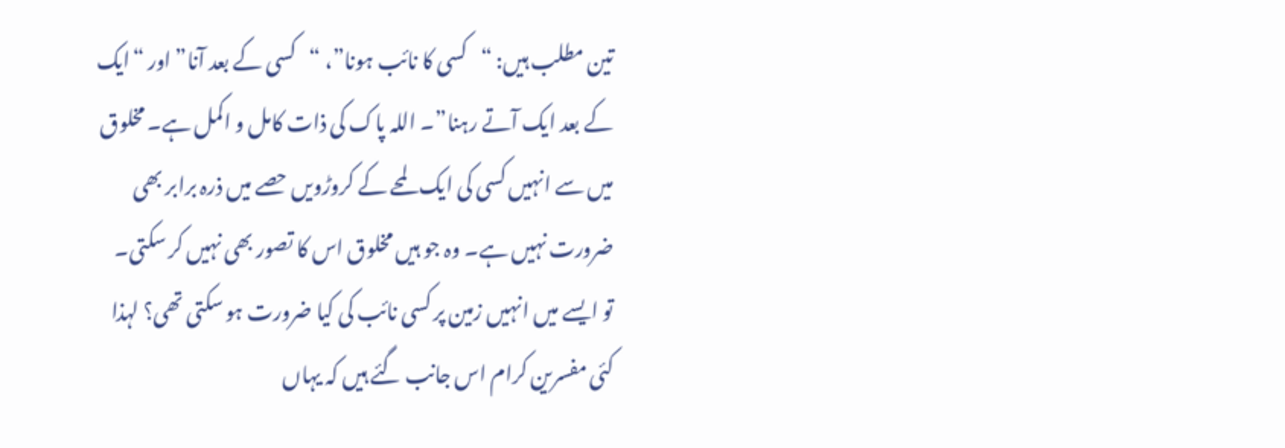تین مطلب ہیں: “کسی کا نائب ہونا”، “کسی کے بعد آنا” اور “ایک کے بعد ایک آتے رہنا”۔ اللہ پاک کی ذات کامل و اکمل ہے۔ مخلوق میں سے انہیں کسی کی ایک لمحے کے کروڑویں حصے میں ذرہ برابر بھی ضرورت نہیں ہے۔ وہ جو ہیں مخلوق اس کا تصور بھی نہیں کر سکتی۔ تو ایسے میں انہیں زمین پر کسی نائب کی کیا ضرورت ہو سکتی تھی؟ لہذا کئی مفسرین کرام اس جانب گئے ہیں کہ یہاں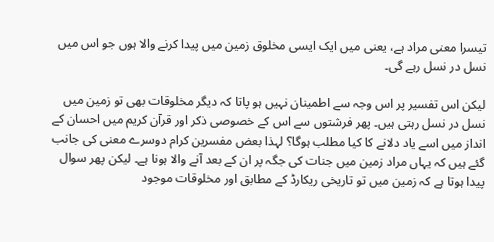تیسرا معنی مراد ہے، یعنی میں ایک ایسی مخلوق زمین میں پیدا کرنے والا ہوں جو اس میں نسل در نسل رہے گی۔

لیکن اس تفسیر پر اس وجہ سے اطمینان نہیں ہو پاتا کہ دیگر مخلوقات بھی تو زمین میں نسل در نسل رہتی ہیں۔ پھر فرشتوں سے اس کے خصوصی ذکر اور قرآن کریم میں احسان کے انداز میں اسے یاد دلانے کا کیا مطلب ہوگا؟ لہذا بعض مفسرین کرام دوسرے معنی کی جانب گئے ہیں کہ یہاں مراد زمین میں جنات کی جگہ پر ان کے بعد آنے والا ہونا ہے۔ لیکن پھر سوال پیدا ہوتا ہے کہ زمین میں تو تاریخی ریکارڈ کے مطابق اور مخلوقات موجود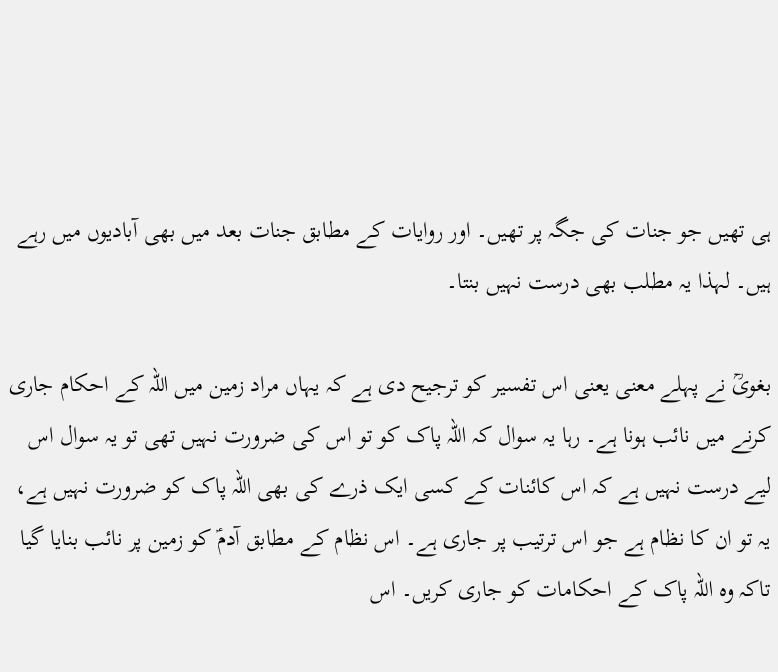ہی تھیں جو جنات کی جگہ پر تھیں۔ اور روایات کے مطابق جنات بعد میں بھی آبادیوں میں رہے ہیں۔ لہذا یہ مطلب بھی درست نہیں بنتا۔

بغویؒ نے پہلے معنی یعنی اس تفسیر کو ترجیح دی ہے کہ یہاں مراد زمین میں اللہ کے احکام جاری کرنے میں نائب ہونا ہے۔ رہا یہ سوال کہ اللہ پاک کو تو اس کی ضرورت نہیں تھی تو یہ سوال اس لیے درست نہیں ہے کہ اس کائنات کے کسی ایک ذرے کی بھی اللہ پاک کو ضرورت نہیں ہے، یہ تو ان کا نظام ہے جو اس ترتیب پر جاری ہے۔ اس نظام کے مطابق آدمؑ کو زمین پر نائب بنایا گیا تاکہ وہ اللہ پاک کے احکامات کو جاری کریں۔ اس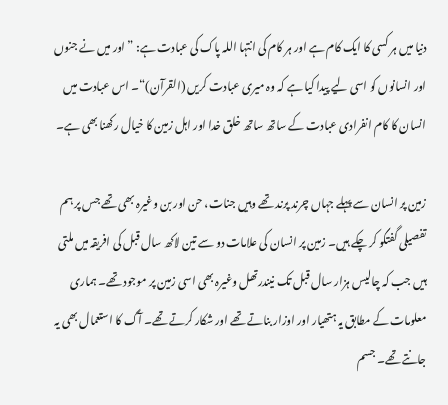دنیا میں ہر کسی کا ایک کام ہے اور ہر کام کی انتہا اللہ پاک کی عبادت ہے: ”اور میں نے جنوں اور انسانوں کو اسی لیے پیدا کیا ہے کہ وہ میری عبادت کریں (القرآن)“۔ اس عبادت میں انسان کا کام انفرادی عبادت کے ساتھ ساتھ خلق خدا اور اہل زمین کا خیال رکھنا بھی ہے۔

زمین پر انسان سے پہلے جہاں چرند پرند تھے وہیں جنات، حن اور بن وغیرہ بھی تھے جس پر ہم تفصیلی گفتگو کر چکے ہیں۔ زمین پر انسان کی علامات دو سے تین لاکھ سال قبل کی افریقہ میں ملتی ہیں جب کہ چالیس ہزار سال قبل تک نیندرتھل وغیرہ بھی اسی زمین پر موجود تھے۔ ہماری معلومات کے مطابق یہ ہتھیار اور اوزار بناتے تھے اور شکار کرتے تھے۔ آگ کا استعمال بھی یہ جانتے تھے۔ جسم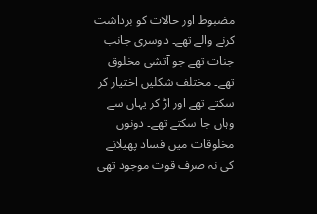مضبوط اور حالات کو برداشت کرنے والے تھے۔ دوسری جانب جنات تھے جو آتشی مخلوق تھے۔ مختلف شکلیں اختیار کر سکتے تھے اور اڑ کر یہاں سے وہاں جا سکتے تھے۔ دونوں مخلوقات میں فساد پھیلانے کی نہ صرف قوت موجود تھی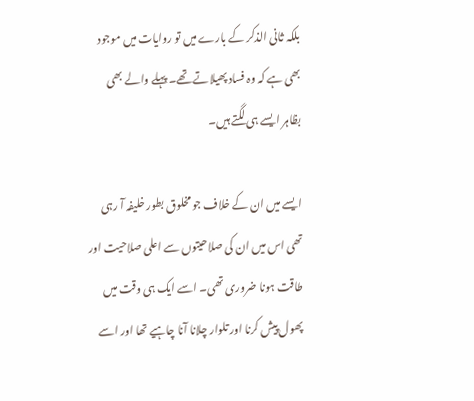بلکہ ثانی الذکر کے بارے میں تو روایات میں موجود بھی ہے کہ وہ فساد پھیلاتے تھے۔ پہلے والے بھی بظاہر ایسے ہی لگتے ہیں۔

ایسے میں ان کے خلاف جو مخلوق بطور خلیفہ آ رہی تھی اس میں ان کی صلاحیتوں سے اعلی صلاحیت اور طاقت ہونا ضروری تھی۔ اسے ایک ہی وقت میں پھول پیش کرنا اور تلوار چلانا آنا چاہیے تھا اور اسے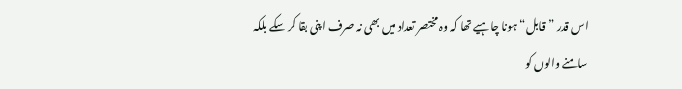اس قدر ”قابل“ ہونا چاہیے تھا کہ وہ مختصر تعداد میں بھی نہ صرف اپنی بقا کر سکے بلکہ سامنے والوں کو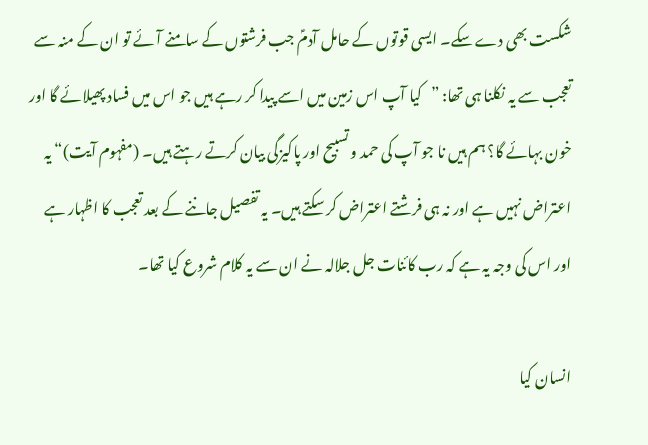شکست بھی دے سکے۔ ایسی قوتوں کے حامل آدمؑ جب فرشتوں کے سامنے آئے تو ان کے منہ سے تعجب سے یہ نکلنا ہی تھا: ”کیا آپ اس زمین میں اسے پیدا کر رہے ہیں جو اس میں فساد پھیلائے گا اور خون بہائے گا؟ ہم ہیں نا جو آپ کی حمد و تسبیح اور پاکیزگی بیان کرتے رہتے ہیں۔ (مفہوم آیت)“ یہ اعتراض نہیں ہے اور نہ ہی فرشتے اعتراض کر سکتے ہیں۔ یہ تفصیل جاننے کے بعد تعجب کا اظہار ہے اور اس کی وجہ یہ ہے کہ رب کائنات جل جلالہ نے ان سے یہ کلام شروع کیا تھا۔

انسان کیا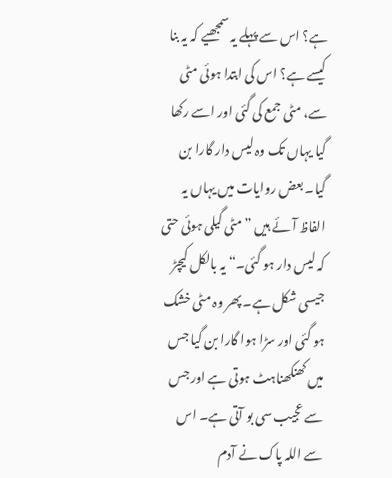ہے؟ اس سے پہلے یہ سمجھیے کہ یہ بنا کیسے ہے؟ اس کی ابتدا ہوئی مٹی سے، مٹی جمع کی گئی اور اسے رکھا گیا یہاں تک وہ لیس دار گارا بن گیا۔ بعض روایات میں یہاں یہ الفاظ آئے ہیں ”مٹی گیلی ہوئی حتی کہ لیس دار ہو گئی۔“ یہ بالکل کیچڑ جیسی شکل ہے۔ پھر وہ مٹی خشک ہو گئی اور سڑا ہوا گارا بن گیا جس میں کھنکھناہٹ ہوتی ہے اور جس سے عجیب سی بو آتی ہے۔ اس سے اللہ پاک نے آدم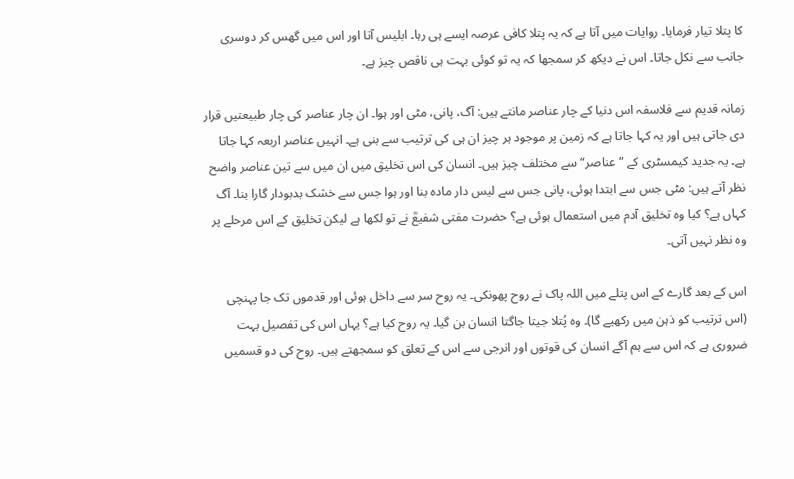کا پتلا تیار فرمایا۔ روایات میں آتا ہے کہ یہ پتلا کافی عرصہ ایسے ہی رہا۔ ابلیس آتا اور اس میں گھس کر دوسری جانب سے نکل جاتا۔ اس نے دیکھ کر سمجھا کہ یہ تو کوئی بہت ہی ناقص چیز ہے۔

زمانہ قدیم سے فلاسفہ اس دنیا کے چار عناصر مانتے ہیں: آگ، پانی، مٹی اور ہوا۔ ان چار عناصر کی چار طبیعتیں قرار دی جاتی ہیں اور یہ کہا جاتا ہے کہ زمین پر موجود ہر چیز ان ہی کی ترتیب سے بنی ہے۔ انہیں عناصر اربعہ کہا جاتا ہے۔ یہ جدید کیمسٹری کے ”عناصر“ سے مختلف چیز ہیں۔ انسان کی اس تخلیق میں ان میں سے تین عناصر واضح نظر آتے ہیں: مٹی جس سے ابتدا ہوئی، پانی جس سے لیس دار مادہ بنا اور ہوا جس سے خشک بدبودار گارا بنا۔ آگ کہاں ہے؟ کیا وہ تخلیق آدم میں استعمال ہوئی ہے؟ حضرت مفتی شفیعؒ نے تو لکھا ہے لیکن تخلیق کے اس مرحلے پر وہ نظر نہیں آتی۔

اس کے بعد گارے کے اس پتلے میں اللہ پاک نے روح پھونکی۔ یہ روح سر سے داخل ہوئی اور قدموں تک جا پہنچی (اس ترتیب کو ذہن میں رکھیے گا)۔ وہ پُتلا جیتا جاگتا انسان بن گیا۔ یہ روح کیا ہے؟ یہاں اس کی تفصیل بہت ضروری ہے کہ اس سے ہم آگے انسان کی قوتوں اور انرجی سے اس کے تعلق کو سمجھتے ہیں۔ روح کی دو قسمیں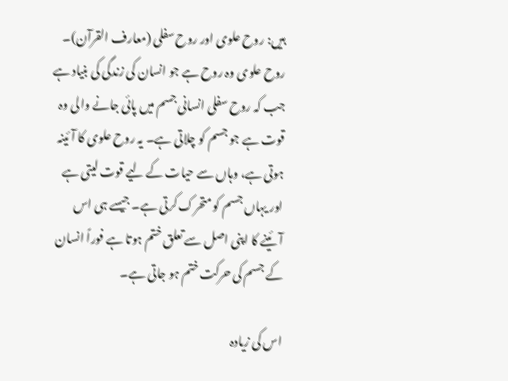ہیں: روح علوی اور روح سفلی (معارف القرآن)۔ روح علوی وہ روح ہے جو انسان کی زندگی کی بنیاد ہے جب کہ روح سفلی انسانی جسم میں پائی جانے والی وہ قوت ہے جو جسم کو چلاتی ہے۔ یہ روح علوی کا آئینہ ہوتی ہے، وہاں سے حیات کے لیے قوت لیتی ہے اور یہاں جسم کو متحرک کرتی ہے۔ جیسے ہی اس آئینے کا اپنی اصل سے تعلق ختم ہوتا ہے فوراً انسان کے جسم کی حرکت ختم ہو جاتی ہے۔

اس کی زیادہ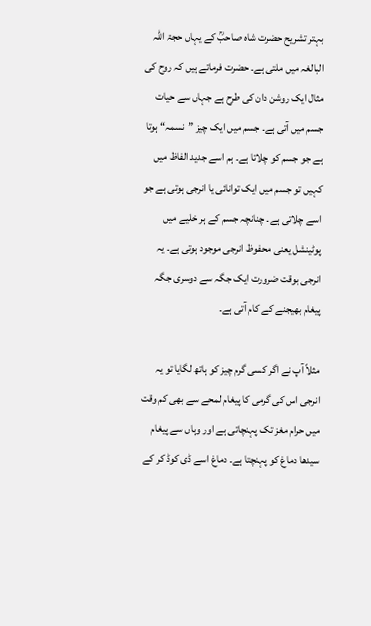بہتر تشریح حضرت شاہ صاحبؒ کے یہاں حجۃ اللہ البالغہ میں ملتی ہے۔ حضرت فرماتے ہیں کہ روح کی مثال ایک روشن دان کی طرح ہے جہاں سے حیات جسم میں آتی ہے۔ جسم میں ایک چیز ”نسمہ“ ہوتا ہے جو جسم کو چلاتا ہے۔ ہم اسے جدید الفاظ میں کہیں تو جسم میں ایک توانائی یا انرجی ہوتی ہے جو اسے چلاتی ہے۔ چنانچہ جسم کے ہر خلیے میں پوٹینشل یعنی محفوظ انرجی موجود ہوتی ہے۔ یہ انرجی بوقت ضرورت ایک جگہ سے دوسری جگہ پیغام بھیجنے کے کام آتی ہے۔

مثلاً آپ نے اگر کسی گرم چیز کو ہاتھ لگایا تو یہ انرجی اس کی گرمی کا پیغام لمحے سے بھی کم وقت میں حرام مغز تک پہنچاتی ہے اور وہاں سے پیغام سیدھا دماغ کو پہنچتا ہے۔ دماغ اسے ڈی کوڈ کر کے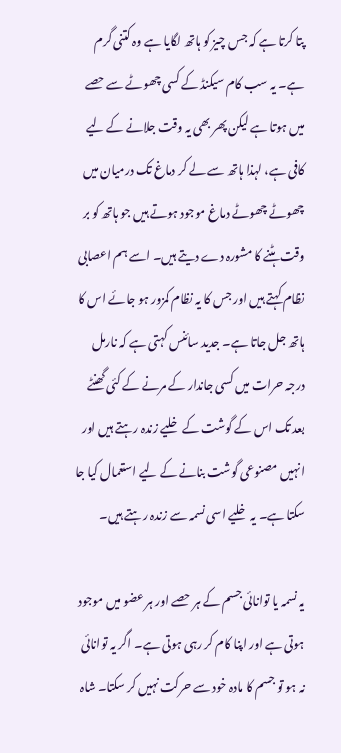پتا کرتا ہے کہ جس چیز کو ہاتھ لگایا ہے وہ کتنی گرم ہے۔ یہ سب کام سیکنڈ کے کسی چھوٹے سے حصے میں ہوتا ہے لیکن پھر بھی یہ وقت جلانے کے لیے کافی ہے، لہذا ہاتھ سے لے کر دماغ تک درمیان میں چھوٹے چھوٹے دماغ موجود ہوتے ہیں جو ہاتھ کو بر وقت ہٹنے کا مشورہ دے دیتے ہیں۔ اسے ہم اعصابی نظام کہتے ہیں اور جس کا یہ نظام کمزور ہو جائے اس کا ہاتھ جل جاتا ہے۔ جدید سائنس کہتی ہے کہ نارمل درجہ حرات میں کسی جاندار کے مرنے کے کئی گھنٹے بعد تک اس کے گوشت کے خلیے زندہ رہتے ہیں اور انہیں مصنوعی گوشت بنانے کے لیے استعمال کیا جا سکتا ہے۔ یہ خلیے اسی نسمہ سے زندہ رہتے ہیں۔

یہ نسمہ یا توانائی جسم کے ہر حصے اور ہر عضو میں موجود ہوتی ہے اور اپنا کام کر رہی ہوتی ہے۔ اگر یہ توانائی نہ ہو تو جسم کا مادہ خود سے حرکت نہیں کر سکتا۔ شاہ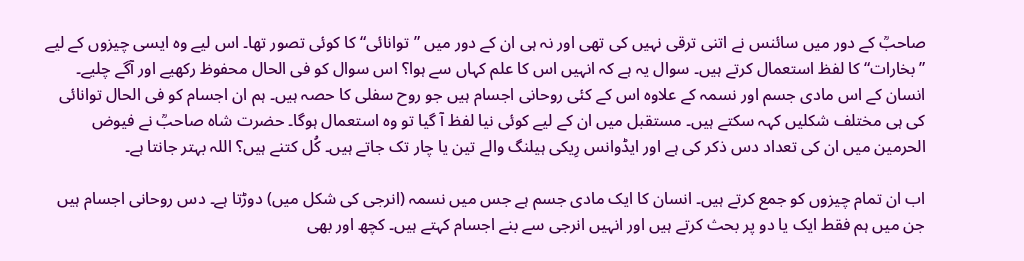صاحبؒ کے دور میں سائنس نے اتنی ترقی نہیں کی تھی اور نہ ہی ان کے دور میں ”توانائی“ کا کوئی تصور تھا۔ اس لیے وہ ایسی چیزوں کے لیے ”بخارات“ کا لفظ استعمال کرتے ہیں۔ سوال یہ ہے کہ انہیں اس کا علم کہاں سے ہوا؟ اس سوال کو فی الحال محفوظ رکھیے اور آگے چلیے۔ انسان کے اس مادی جسم اور نسمہ کے علاوہ اس کے کئی روحانی اجسام ہیں جو روح سفلی کا حصہ ہیں۔ ہم ان اجسام کو فی الحال توانائی کی ہی مختلف شکلیں کہہ سکتے ہیں۔ مستقبل میں ان کے لیے کوئی نیا لفظ آ گیا تو وہ استعمال ہوگا۔ حضرت شاہ صاحبؒ نے فیوض الحرمین میں ان کی تعداد دس ذکر کی ہے اور ایڈوانس رِیکی ہیلنگ والے تین یا چار تک جاتے ہیں۔ کُل کتنے ہیں؟ اللہ بہتر جانتا ہے۔

اب ان تمام چیزوں کو جمع کرتے ہیں۔ انسان کا ایک مادی جسم ہے جس میں نسمہ (انرجی کی شکل میں) دوڑتا ہے۔ دس روحانی اجسام ہیں جن میں ہم فقط ایک یا دو پر بحث کرتے ہیں اور انہیں انرجی سے بنے اجسام کہتے ہیں۔ کچھ اور بھی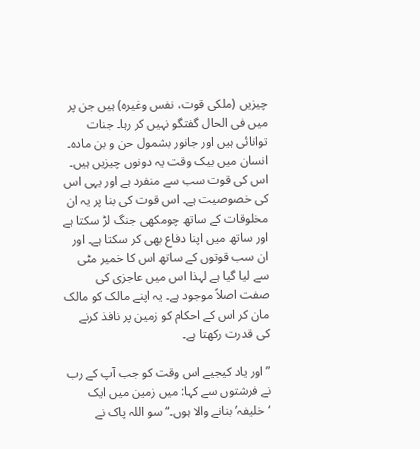چیزیں (ملکی قوت، نفس وغیرہ) ہیں جن پر میں فی الحال گفتگو نہیں کر رہا۔ جنات توانائی ہیں اور جانور بشمول حن و بن مادہ۔ انسان میں بیک وقت یہ دونوں چیزیں ہیں۔ اس کی قوت سب سے منفرد ہے اور یہی اس کی خصوصیت ہے۔ اس قوت کی بنا پر یہ ان مخلوقات کے ساتھ چومکھی جنگ لڑ سکتا ہے اور ساتھ میں اپنا دفاع بھی کر سکتا ہے۔ اور ان سب قوتوں کے ساتھ اس کا خمیر مٹی سے لیا گیا ہے لہذا اس میں عاجزی کی صفت اصلاً موجود ہے۔ یہ اپنے مالک کو مالک مان کر اس کے احکام کو زمین پر نافذ کرنے کی قدرت رکھتا ہے۔

”اور یاد کیجیے اس وقت کو جب آپ کے رب نے فرشتوں سے کہا: میں زمین میں ایک ‘خلیفہ’ بنانے والا ہوں۔“ سو اللہ پاک نے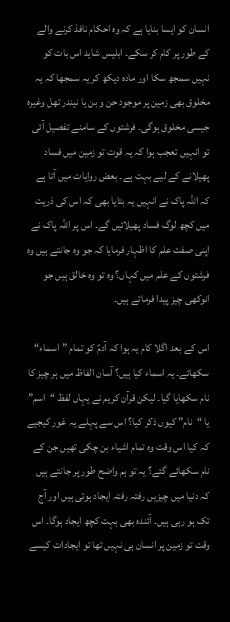انسان کو ایسا بنایا ہے کہ وہ احکام نافذ کرنے والے کے طور پر کام کر سکے۔ ابلیس شاید اس بات کو نہیں سمجھ سکا اور مادہ دیکھ کر یہ سمجھا کہ یہ مخلوق بھی زمین پر موجود حن و بن یا نیندر تھل وغیرہ جیسی مخلوق ہوگی۔ فرشتوں کے سامنے تفصیل آئی تو انہیں تعجب ہوا کہ یہ قوت تو زمین میں فساد پھیلانے کے لیے بہت ہے۔ بعض روایات میں آتا ہے کہ اللہ پاک نے انہیں یہ بتایا بھی کہ اس کی ذریت میں کچھ لوگ فساد پھیلائیں گے۔ اس پر اللہ پاک نے اپنی صفت علم کا اظہار فرمایا کہ جو وہ جانتے ہیں وہ فرشتوں کے علم میں کہاں؟ وہ تو وہ خالق ہیں جو انوکھی چیز پیدا فرماتے ہیں۔

اس کے بعد اگلا کام یہ ہوا کہ آدمؑ کو تمام ”اسماء“ سکھائے۔ یہ اسماء کیا ہیں؟ آسان الفاظ میں ہر چیز کا نام سکھایا گیا۔ لیکن قرآن کریم نے یہاں لفظ “اسم” یا “نام” کیوں ذکر کیا؟ اس سے پہلے یہ غور کیجیے کہ کیا اس وقت وہ تمام اشیاء بن چکی تھیں جن کے نام سکھائے گئے؟ یہ تو ہم واضح طور پر جانتے ہیں کہ دنیا میں چیزیں رفتہ رفتہ ایجاد ہوئی ہیں اور آج تک ہو رہی ہیں۔ آئندہ بھی بہت کچھ ایجاد ہوگا۔ اس وقت تو زمین پر انسان ہی نہیں تھا تو ایجادات کیسے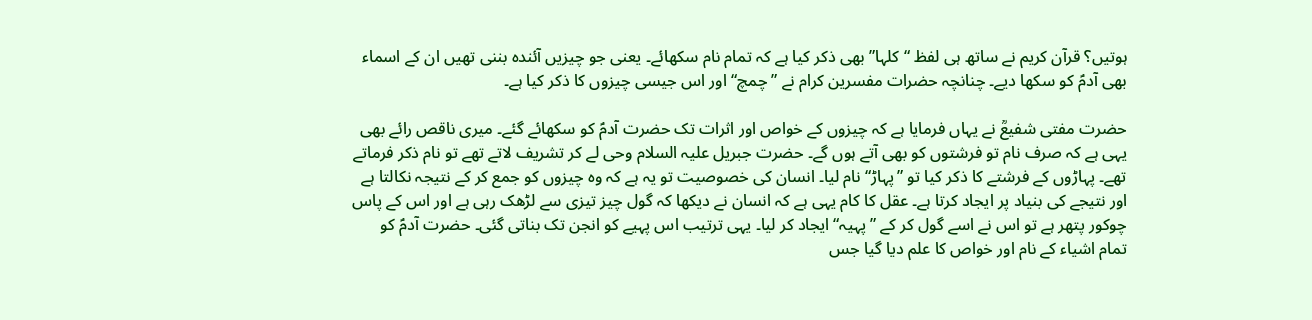ہوتیں؟ قرآن کریم نے ساتھ ہی لفظ “کلہا” بھی ذکر کیا ہے کہ تمام نام سکھائے۔ یعنی جو چیزیں آئندہ بننی تھیں ان کے اسماء بھی آدمؑ کو سکھا دیے۔ چنانچہ حضرات مفسرین کرام نے ”چمچ“ اور اس جیسی چیزوں کا ذکر کیا ہے۔

حضرت مفتی شفیعؒ نے یہاں فرمایا ہے کہ چیزوں کے خواص اور اثرات تک حضرت آدمؑ کو سکھائے گئے۔ میری ناقص رائے بھی یہی ہے کہ صرف نام تو فرشتوں کو بھی آتے ہوں گے۔ حضرت جبریل علیہ السلام وحی لے کر تشریف لاتے تھے تو نام ذکر فرماتے تھے۔ پہاڑوں کے فرشتے کا ذکر کیا تو ”پہاڑ“ نام لیا۔ انسان کی خصوصیت تو یہ ہے کہ وہ چیزوں کو جمع کر کے نتیجہ نکالتا ہے اور نتیجے کی بنیاد پر ایجاد کرتا ہے۔ عقل کا کام یہی ہے کہ انسان نے دیکھا کہ گول چیز تیزی سے لڑھک رہی ہے اور اس کے پاس چوکور پتھر ہے تو اس نے اسے گول کر کے ”پہیہ“ایجاد کر لیا۔ یہی ترتیب اس پہیے کو انجن تک بناتی گئی۔ حضرت آدمؑ کو تمام اشیاء کے نام اور خواص کا علم دیا گیا جس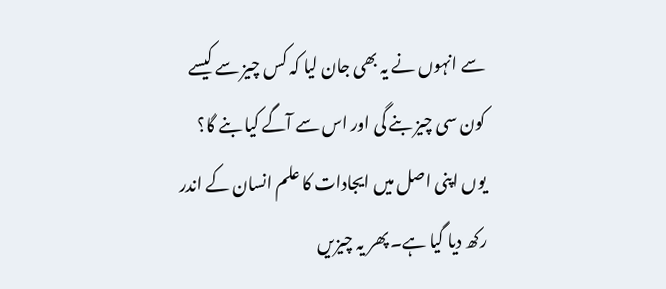سے انہوں نے یہ بھی جان لیا کہ کس چیز سے کیسے کون سی چیز بنے گی اور اس سے آگے کیا بنے گا؟ یوں اپنی اصل میں ایجادات کا علم انسان کے اندر رکھ دیا گیا ہے۔ پھر یہ چیزیں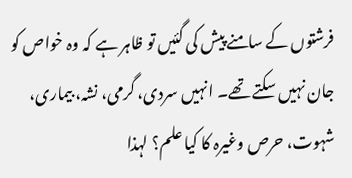فرشتوں کے سامنے پیش کی گئیں تو ظاہر ہے کہ وہ خواص کو جان نہیں سکتے تھے۔ انہیں سردی، گرمی، نشہ، بیماری، شہوت، حرص وغیرہ کا کیا علم؟ لہذا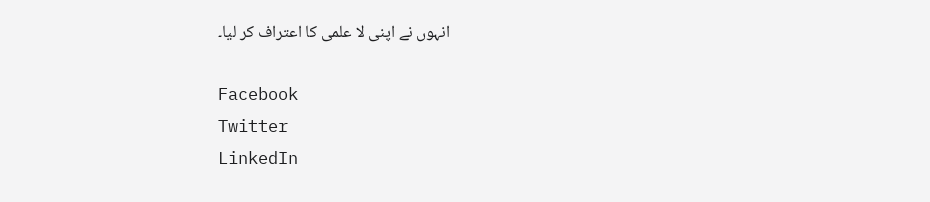انہوں نے اپنی لا علمی کا اعتراف کر لیا۔

Facebook
Twitter
LinkedIn